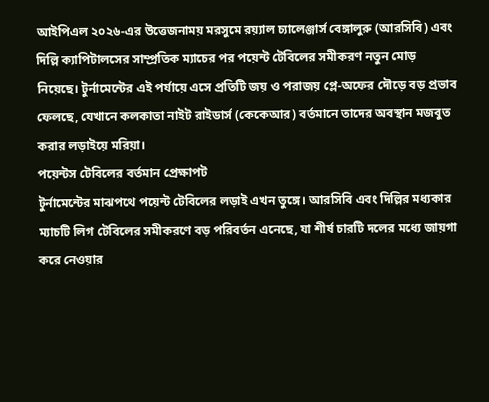আইপিএল ২০২৬-এর উত্তেজনাময় মরসুমে রয়্যাল চ্যালেঞ্জার্স বেঙ্গালুরু (আরসিবি) এবং দিল্লি ক্যাপিটালসের সাম্প্রতিক ম্যাচের পর পয়েন্ট টেবিলের সমীকরণ নতুন মোড় নিয়েছে। টুর্নামেন্টের এই পর্যায়ে এসে প্রতিটি জয় ও পরাজয় প্লে-অফের দৌড়ে বড় প্রভাব ফেলছে, যেখানে কলকাতা নাইট রাইডার্স (কেকেআর) বর্তমানে তাদের অবস্থান মজবুত করার লড়াইয়ে মরিয়া।
পয়েন্টস টেবিলের বর্তমান প্রেক্ষাপট
টুর্নামেন্টের মাঝপথে পয়েন্ট টেবিলের লড়াই এখন তুঙ্গে। আরসিবি এবং দিল্লির মধ্যকার ম্যাচটি লিগ টেবিলের সমীকরণে বড় পরিবর্তন এনেছে, যা শীর্ষ চারটি দলের মধ্যে জায়গা করে নেওয়ার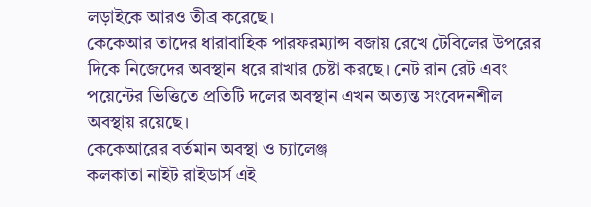লড়াইকে আরও তীব্র করেছে।
কেকেআর তাদের ধারাবাহিক পারফরম্যান্স বজায় রেখে টেবিলের উপরের দিকে নিজেদের অবস্থান ধরে রাখার চেষ্টা করছে। নেট রান রেট এবং পয়েন্টের ভিত্তিতে প্রতিটি দলের অবস্থান এখন অত্যন্ত সংবেদনশীল অবস্থায় রয়েছে।
কেকেআরের বর্তমান অবস্থা ও চ্যালেঞ্জ
কলকাতা নাইট রাইডার্স এই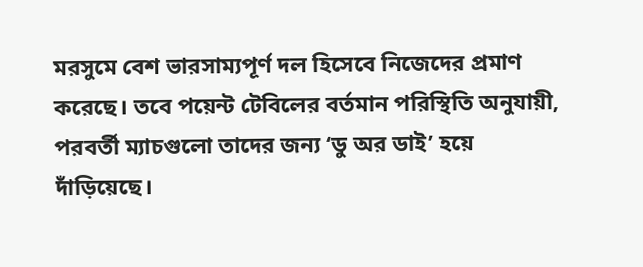মরসুমে বেশ ভারসাম্যপূর্ণ দল হিসেবে নিজেদের প্রমাণ করেছে। তবে পয়েন্ট টেবিলের বর্তমান পরিস্থিতি অনুযায়ী, পরবর্তী ম্যাচগুলো তাদের জন্য ‘ডু অর ডাই’ হয়ে দাঁড়িয়েছে।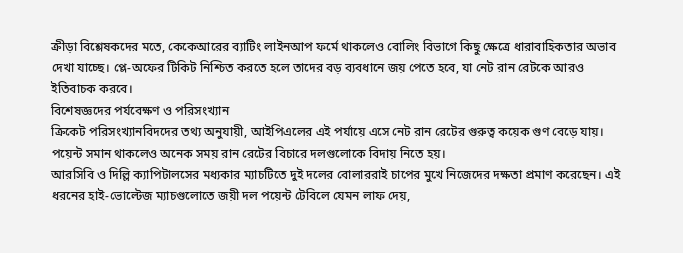ক্রীড়া বিশ্লেষকদের মতে, কেকেআরের ব্যাটিং লাইনআপ ফর্মে থাকলেও বোলিং বিভাগে কিছু ক্ষেত্রে ধারাবাহিকতার অভাব দেখা যাচ্ছে। প্লে-অফের টিকিট নিশ্চিত করতে হলে তাদের বড় ব্যবধানে জয় পেতে হবে, যা নেট রান রেটকে আরও ইতিবাচক করবে।
বিশেষজ্ঞদের পর্যবেক্ষণ ও পরিসংখ্যান
ক্রিকেট পরিসংখ্যানবিদদের তথ্য অনুযায়ী, আইপিএলের এই পর্যায়ে এসে নেট রান রেটের গুরুত্ব কয়েক গুণ বেড়ে যায়। পয়েন্ট সমান থাকলেও অনেক সময় রান রেটের বিচারে দলগুলোকে বিদায় নিতে হয়।
আরসিবি ও দিল্লি ক্যাপিটালসের মধ্যকার ম্যাচটিতে দুই দলের বোলাররাই চাপের মুখে নিজেদের দক্ষতা প্রমাণ করেছেন। এই ধরনের হাই-ভোল্টেজ ম্যাচগুলোতে জয়ী দল পয়েন্ট টেবিলে যেমন লাফ দেয়,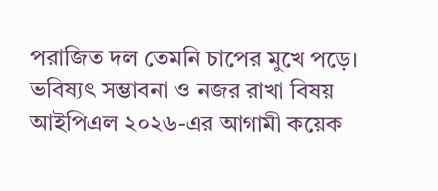পরাজিত দল তেমনি চাপের মুখে পড়ে।
ভবিষ্যৎ সম্ভাবনা ও নজর রাখা বিষয়
আইপিএল ২০২৬-এর আগামী কয়েক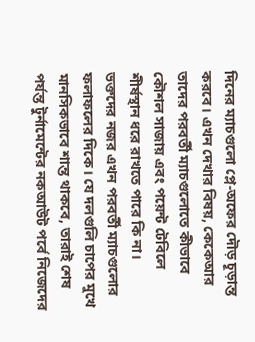দিনের ম্যাচগুলো প্লে-অফের দৌড় চূড়ান্ত করবে। এখন দেখার বিষয়, কেকেআর তাদের পরবর্তী ম্যাচগুলোতে কীভাবে কৌশল সাজায় এবং পয়েন্ট টেবিলে শীর্ষস্থান ধরে রাখতে পারে কি না।
ভক্তদের নজর এখন পরবর্তী ম্যাচগুলোর ফলাফলের দিকে। যে দলগুলি চাপের মুখে মানসিকভাবে শান্ত থাকবে, তারাই শেষ পর্যন্ত টুর্নামেন্টের নকআউট পর্বে নিজেদের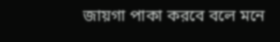জায়গা পাকা করবে বলে মনে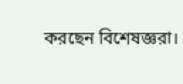করছেন বিশেষজ্ঞরা।